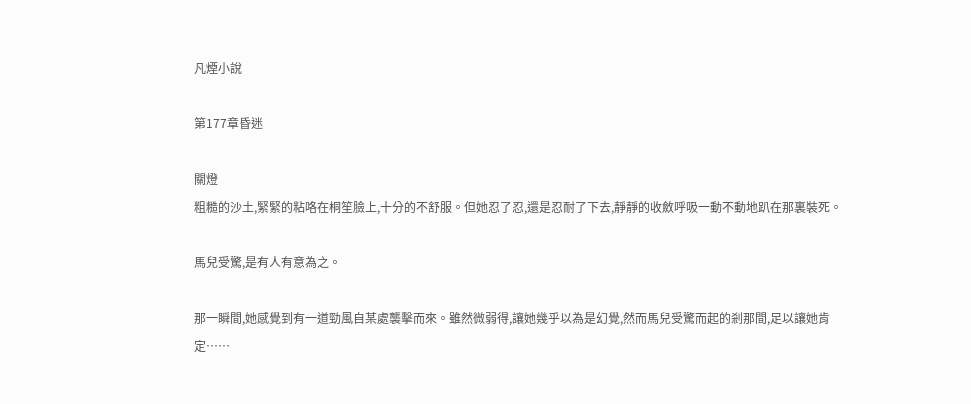凡煙小說

第177章昏迷

關燈
粗糙的沙土,緊緊的粘咯在桐笙臉上,十分的不舒服。但她忍了忍,還是忍耐了下去,靜靜的收斂呼吸一動不動地趴在那裏裝死。

馬兒受驚,是有人有意為之。

那一瞬間,她感覺到有一道勁風自某處襲擊而來。雖然微弱得,讓她幾乎以為是幻覺,然而馬兒受驚而起的剎那間,足以讓她肯定……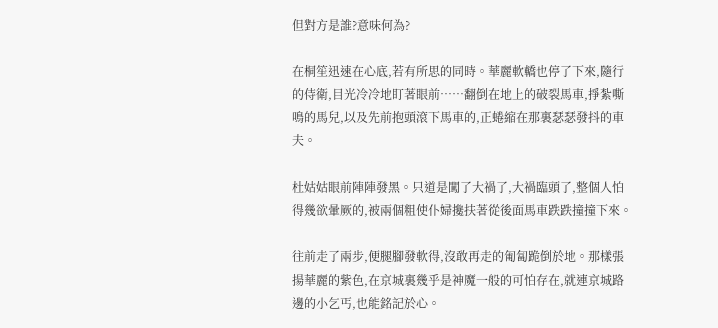但對方是誰?意味何為?

在桐笙迅速在心底,若有所思的同時。華麗軟轎也停了下來,隨行的侍衛,目光冷冷地盯著眼前……翻倒在地上的破裂馬車,掙紮嘶鳴的馬兒,以及先前抱頭滾下馬車的,正蜷縮在那裏瑟瑟發抖的車夫。

杜姑姑眼前陣陣發黑。只道是闖了大禍了,大禍臨頭了,整個人怕得幾欲暈厥的,被兩個粗使仆婦攙扶著從後面馬車跌跌撞撞下來。

往前走了兩步,便腿腳發軟得,沒敢再走的匍匐跪倒於地。那樣張揚華麗的紫色,在京城裏幾乎是神魔一般的可怕存在,就連京城路邊的小乞丐,也能銘記於心。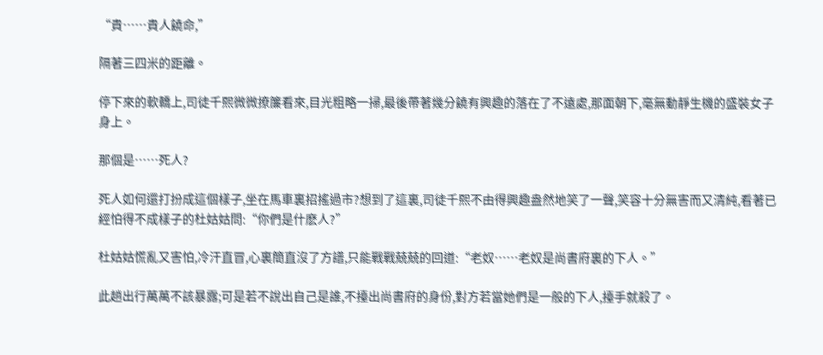“貴……貴人饒命,”

隔著三四米的距離。

停下來的軟轎上,司徒千熙微微撩簾看來,目光粗略一掃,最後帶著幾分饒有興趣的落在了不遠處,那面朝下,毫無動靜生機的盛裝女子身上。

那個是……死人?

死人如何還打扮成這個樣子,坐在馬車裏招搖過市?想到了這裏,司徒千熙不由得興趣盎然地笑了一聲,笑容十分無害而又清純,看著已經怕得不成樣子的杜姑姑問:“你們是什麽人?”

杜姑姑慌亂又害怕,冷汗直冒,心裏簡直沒了方譜,只能戰戰兢兢的回道:“老奴……老奴是尚書府裏的下人。”

此趟出行萬萬不該暴露;可是若不說出自己是誰,不擡出尚書府的身份,對方若當她們是一般的下人,擡手就殺了。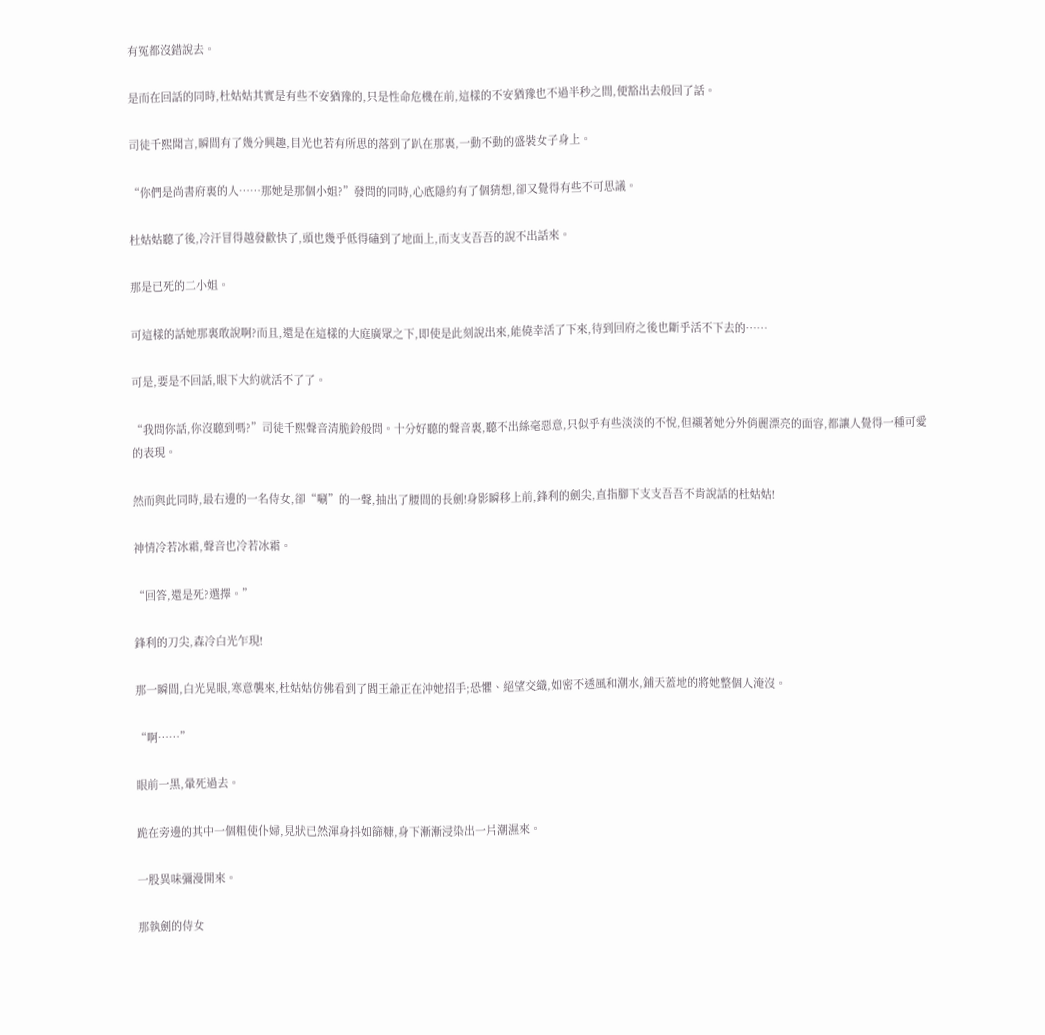有冤都沒錯說去。

是而在回話的同時,杜姑姑其實是有些不安猶豫的,只是性命危機在前,這樣的不安猶豫也不過半秒之間,便豁出去般回了話。

司徒千熙聞言,瞬間有了幾分興趣,目光也若有所思的落到了趴在那裏,一動不動的盛裝女子身上。

“你們是尚書府裏的人……那她是那個小姐?”發問的同時,心底隱約有了個猜想,卻又覺得有些不可思議。

杜姑姑聽了後,冷汗冒得越發歡快了,頭也幾乎低得磕到了地面上,而支支吾吾的說不出話來。

那是已死的二小姐。

可這樣的話她那裏敢說啊?而且,還是在這樣的大庭廣眾之下,即使是此刻說出來,能僥幸活了下來,待到回府之後也斷乎活不下去的……

可是,要是不回話,眼下大約就活不了了。

“我問你話,你沒聽到嗎?”司徒千熙聲音清脆鈴般問。十分好聽的聲音裏,聽不出絲毫惡意,只似乎有些淡淡的不悅,但襯著她分外俏麗漂亮的面容,都讓人覺得一種可愛的表現。

然而與此同時,最右邊的一名侍女,卻“唰”的一聲,抽出了腰間的長劍!身影瞬移上前,鋒利的劍尖,直指腳下支支吾吾不肯說話的杜姑姑!

神情冷若冰霜,聲音也冷若冰霜。

“回答,還是死?選擇。”

鋒利的刀尖,森冷白光乍現!

那一瞬間,白光晃眼,寒意襲來,杜姑姑仿佛看到了閻王爺正在沖她招手;恐懼、絕望交織,如密不透風和潮水,鋪天蓋地的將她整個人淹沒。

“啊……”

眼前一黑,暈死過去。

跪在旁邊的其中一個粗使仆婦,見狀已然渾身抖如篩糠,身下漸漸浸染出一片潮濕來。

一股異味彌漫開來。

那執劍的侍女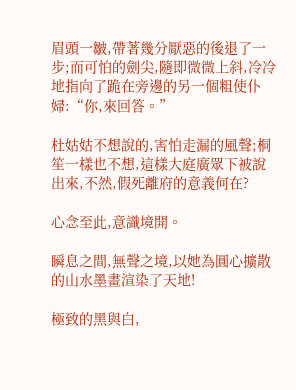眉頭一皺,帶著幾分厭惡的後退了一步;而可怕的劍尖,隨即微微上斜,冷冷地指向了跪在旁邊的另一個粗使仆婦:“你,來回答。”

杜姑姑不想說的,害怕走漏的風聲;桐笙一樣也不想,這樣大庭廣眾下被說出來,不然,假死離府的意義何在?

心念至此,意識境開。

瞬息之間,無聲之境,以她為圓心擴散的山水墨畫渲染了天地!

極致的黑與白,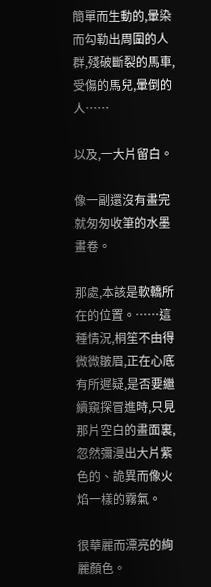簡單而生動的,暈染而勾勒出周圍的人群,殘破斷裂的馬車,受傷的馬兒,暈倒的人……

以及,一大片留白。

像一副還沒有畫完就匆匆收筆的水墨畫卷。

那處,本該是軟轎所在的位置。……這種情況,桐笙不由得微微皺眉,正在心底有所遲疑,是否要繼續窺探冒進時,只見那片空白的畫面裏,忽然彌漫出大片紫色的、詭異而像火焰一樣的霧氣。

很華麗而漂亮的絢麗顏色。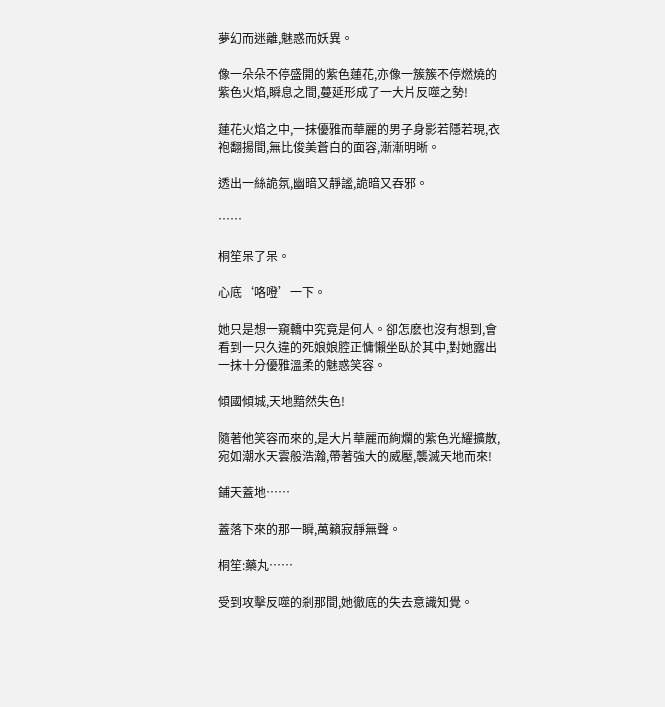夢幻而迷離,魅惑而妖異。

像一朵朵不停盛開的紫色蓮花,亦像一簇簇不停燃燒的紫色火焰,瞬息之間,蔓延形成了一大片反噬之勢!

蓮花火焰之中,一抹優雅而華麗的男子身影若隱若現,衣袍翻揚間,無比俊美蒼白的面容,漸漸明晰。

透出一絲詭氛,幽暗又靜謐,詭暗又吞邪。

……

桐笙呆了呆。

心底‘咯噔’一下。

她只是想一窺轎中究竟是何人。卻怎麽也沒有想到,會看到一只久違的死娘娘腔正慵懶坐臥於其中,對她露出一抹十分優雅溫柔的魅惑笑容。

傾國傾城,天地黯然失色!

隨著他笑容而來的,是大片華麗而絢爛的紫色光耀擴散,宛如潮水天雲般浩瀚,帶著強大的威壓,襲滅天地而來!

鋪天蓋地……

蓋落下來的那一瞬,萬籟寂靜無聲。

桐笙:藥丸……

受到攻擊反噬的剎那間,她徹底的失去意識知覺。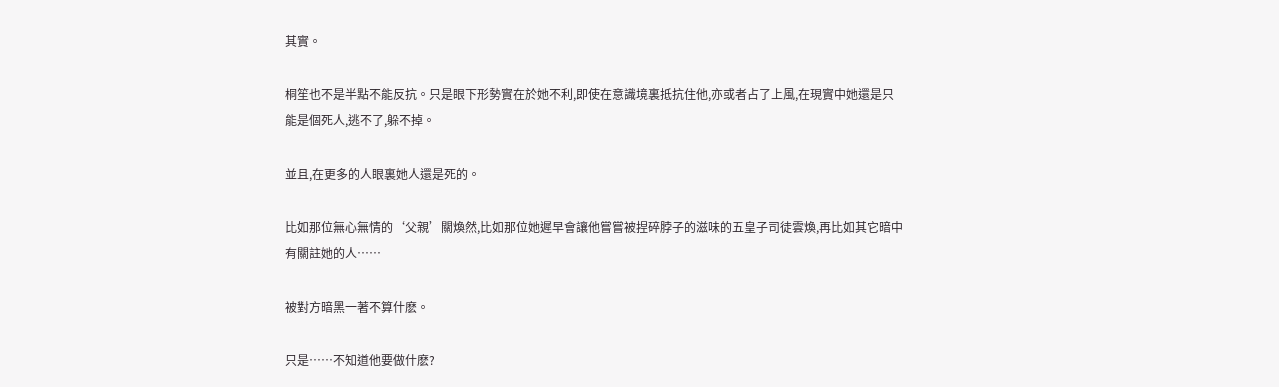其實。

桐笙也不是半點不能反抗。只是眼下形勢實在於她不利,即使在意識境裏抵抗住他,亦或者占了上風,在現實中她還是只能是個死人,逃不了,躲不掉。

並且,在更多的人眼裏她人還是死的。

比如那位無心無情的‘父親’關煥然,比如那位她遲早會讓他嘗嘗被捏碎脖子的滋味的五皇子司徒雲煥,再比如其它暗中有關註她的人……

被對方暗黑一著不算什麽。

只是……不知道他要做什麽?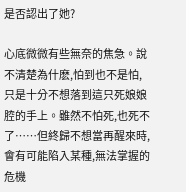是否認出了她?

心底微微有些無奈的焦急。說不清楚為什麽,怕到也不是怕,只是十分不想落到這只死娘娘腔的手上。雖然不怕死,也死不了……但終歸不想當再醒來時,會有可能陷入某種,無法掌握的危機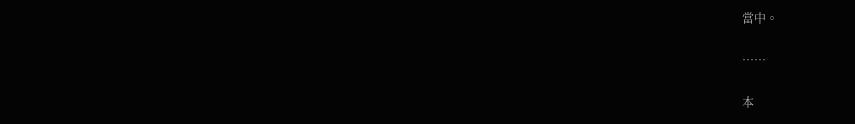當中。

……

本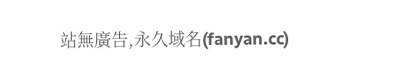站無廣告,永久域名(fanyan.cc)